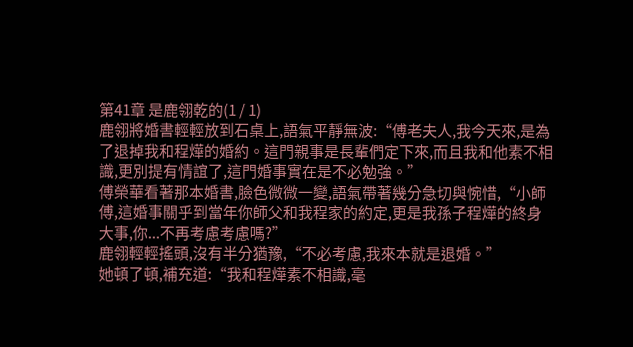第41章 是鹿翎乾的(1 / 1)
鹿翎將婚書輕輕放到石桌上,語氣平靜無波:“傅老夫人,我今天來,是為了退掉我和程燁的婚約。這門親事是長輩們定下來,而且我和他素不相識,更別提有情誼了,這門婚事實在是不必勉強。”
傅榮華看著那本婚書,臉色微微一變,語氣帶著幾分急切與惋惜,“小師傅,這婚事關乎到當年你師父和我程家的約定,更是我孫子程燁的終身大事,你...不再考慮考慮嗎?”
鹿翎輕輕搖頭,沒有半分猶豫,“不必考慮,我來本就是退婚。”
她頓了頓,補充道:“我和程燁素不相識,毫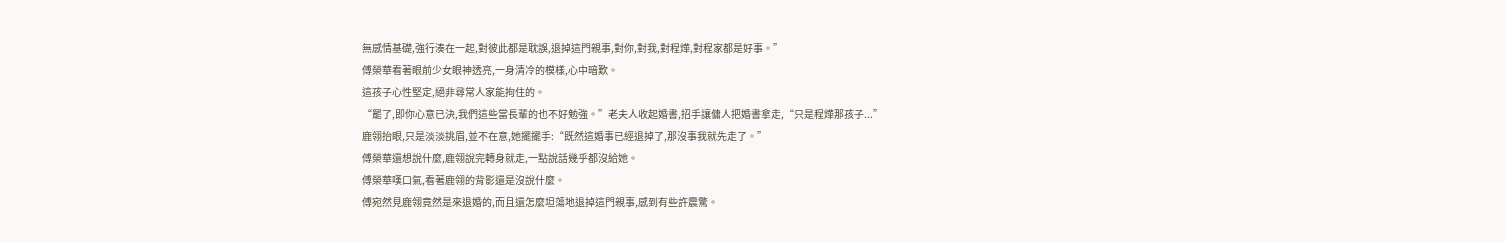無感情基礎,強行湊在一起,對彼此都是耽誤,退掉這門親事,對你,對我,對程燁,對程家都是好事。”
傅榮華看著眼前少女眼神透亮,一身清冷的模樣,心中暗歎。
這孩子心性堅定,絕非尋常人家能拘住的。
“罷了,即你心意已決,我們這些當長輩的也不好勉強。”老夫人收起婚書,招手讓傭人把婚書拿走,“只是程燁那孩子...”
鹿翎抬眼,只是淡淡挑眉,並不在意,她擺擺手:“既然這婚事已經退掉了,那沒事我就先走了。”
傅榮華還想說什麼,鹿翎說完轉身就走,一點說話幾乎都沒給她。
傅榮華嘆口氣,看著鹿翎的背影還是沒說什麼。
傅宛然見鹿翎竟然是來退婚的,而且還怎麼坦蕩地退掉這門親事,感到有些許震驚。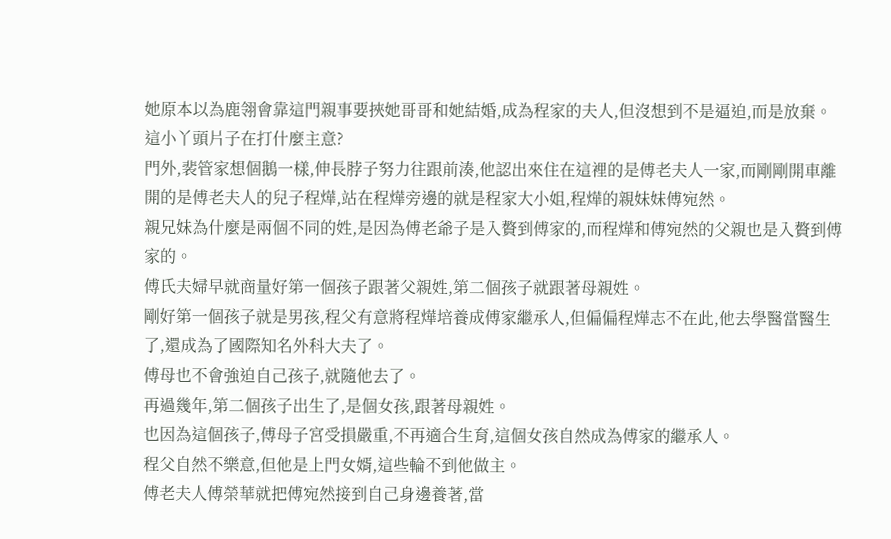她原本以為鹿翎會靠這門親事要挾她哥哥和她結婚,成為程家的夫人,但沒想到不是逼迫,而是放棄。
這小丫頭片子在打什麼主意?
門外,裴管家想個鵝一樣,伸長脖子努力往跟前湊,他認出來住在這裡的是傅老夫人一家,而剛剛開車離開的是傅老夫人的兒子程燁,站在程燁旁邊的就是程家大小姐,程燁的親妹妹傅宛然。
親兄妹為什麼是兩個不同的姓,是因為傅老爺子是入贅到傅家的,而程燁和傅宛然的父親也是入贅到傅家的。
傅氏夫婦早就商量好第一個孩子跟著父親姓,第二個孩子就跟著母親姓。
剛好第一個孩子就是男孩,程父有意將程燁培養成傅家繼承人,但偏偏程燁志不在此,他去學醫當醫生了,還成為了國際知名外科大夫了。
傅母也不會強迫自己孩子,就隨他去了。
再過幾年,第二個孩子出生了,是個女孩,跟著母親姓。
也因為這個孩子,傅母子宮受損嚴重,不再適合生育,這個女孩自然成為傅家的繼承人。
程父自然不樂意,但他是上門女婿,這些輪不到他做主。
傅老夫人傅榮華就把傅宛然接到自己身邊養著,當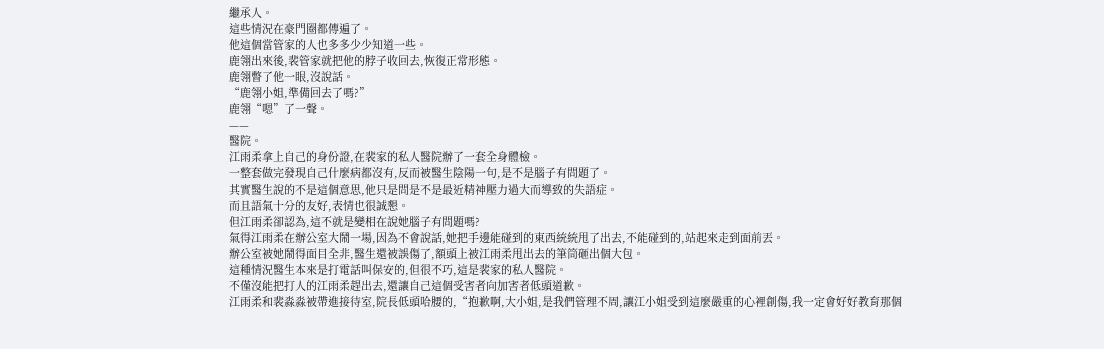繼承人。
這些情況在豪門圈都傳遍了。
他這個當管家的人也多多少少知道一些。
鹿翎出來後,裴管家就把他的脖子收回去,恢復正常形態。
鹿翎瞥了他一眼,沒說話。
“鹿翎小姐,準備回去了嗎?”
鹿翎“嗯”了一聲。
——
醫院。
江雨柔拿上自己的身份證,在裴家的私人醫院辦了一套全身體檢。
一整套做完發現自己什麼病都沒有,反而被醫生陰陽一句,是不是腦子有問題了。
其實醫生說的不是這個意思,他只是問是不是最近精神壓力過大而導致的失語症。
而且語氣十分的友好,表情也很誠懇。
但江雨柔卻認為,這不就是變相在說她腦子有問題嗎?
氣得江雨柔在辦公室大鬧一場,因為不會說話,她把手邊能碰到的東西統統甩了出去,不能碰到的,站起來走到面前丟。
辦公室被她鬧得面目全非,醫生還被誤傷了,額頭上被江雨柔甩出去的筆筒砸出個大包。
這種情況醫生本來是打電話叫保安的,但很不巧,這是裴家的私人醫院。
不僅沒能把打人的江雨柔趕出去,還讓自己這個受害者向加害者低頭道歉。
江雨柔和裴淼淼被帶進接待室,院長低頭哈腰的,“抱歉啊,大小姐,是我們管理不周,讓江小姐受到這麼嚴重的心裡創傷,我一定會好好教育那個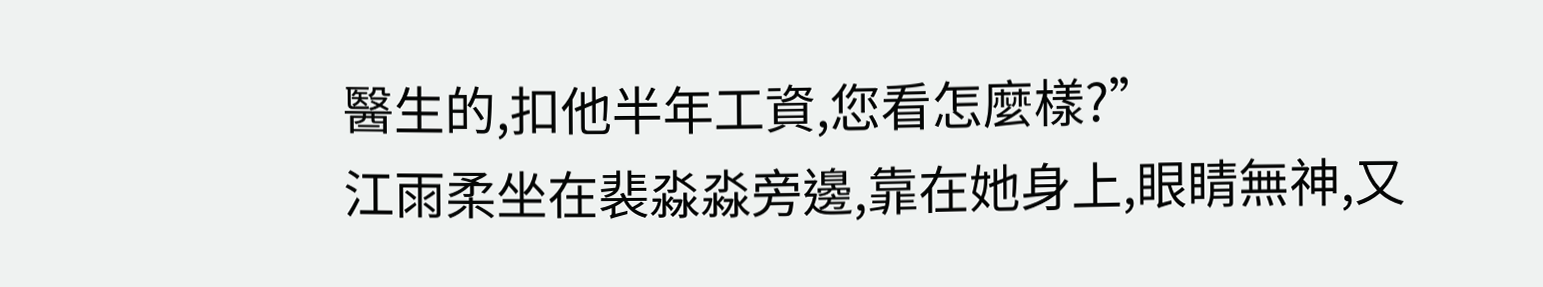醫生的,扣他半年工資,您看怎麼樣?”
江雨柔坐在裴淼淼旁邊,靠在她身上,眼睛無神,又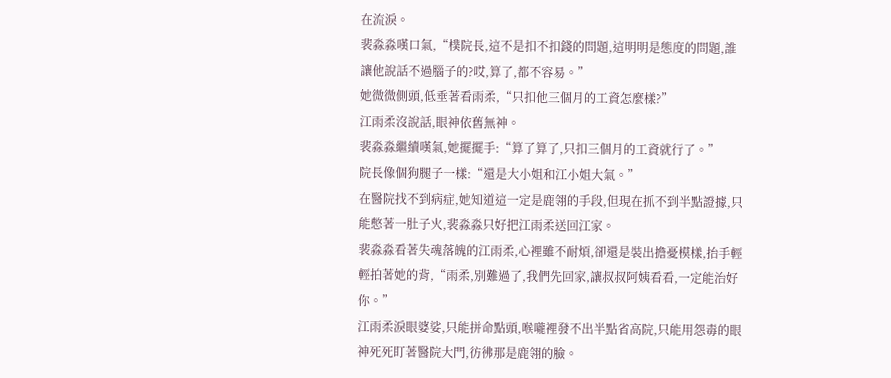在流淚。
裴淼淼嘆口氣,“樸院長,這不是扣不扣錢的問題,這明明是態度的問題,誰讓他說話不過腦子的?哎,算了,都不容易。”
她微微側頭,低垂著看雨柔,“只扣他三個月的工資怎麼樣?”
江雨柔沒說話,眼神依舊無神。
裴淼淼繼續嘆氣,她擺擺手:“算了算了,只扣三個月的工資就行了。”
院長像個狗腿子一樣:“還是大小姐和江小姐大氣。”
在醫院找不到病症,她知道這一定是鹿翎的手段,但現在抓不到半點證據,只能憋著一肚子火,裴淼淼只好把江雨柔送回江家。
裴淼淼看著失魂落魄的江雨柔,心裡雖不耐煩,卻還是裝出擔憂模樣,抬手輕輕拍著她的背,“雨柔,別難過了,我們先回家,讓叔叔阿姨看看,一定能治好你。”
江雨柔淚眼婆娑,只能拼命點頭,喉嚨裡發不出半點省高院,只能用怨毒的眼神死死盯著醫院大門,彷彿那是鹿翎的臉。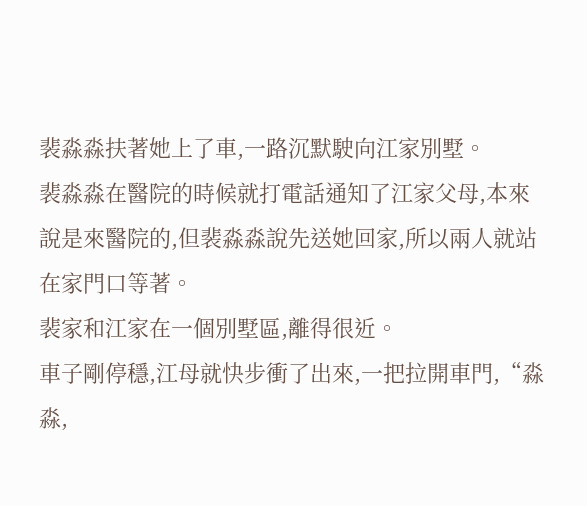裴淼淼扶著她上了車,一路沉默駛向江家別墅。
裴淼淼在醫院的時候就打電話通知了江家父母,本來說是來醫院的,但裴淼淼說先送她回家,所以兩人就站在家門口等著。
裴家和江家在一個別墅區,離得很近。
車子剛停穩,江母就快步衝了出來,一把拉開車門,“淼淼,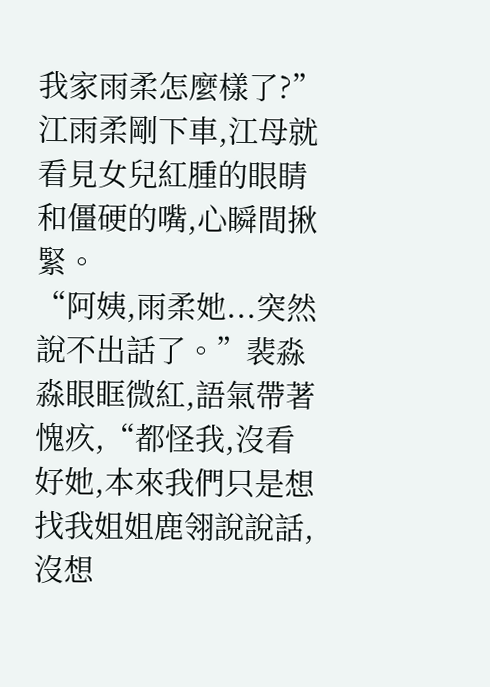我家雨柔怎麼樣了?”
江雨柔剛下車,江母就看見女兒紅腫的眼睛和僵硬的嘴,心瞬間揪緊。
“阿姨,雨柔她...突然說不出話了。”裴淼淼眼眶微紅,語氣帶著愧疚,“都怪我,沒看好她,本來我們只是想找我姐姐鹿翎說說話,沒想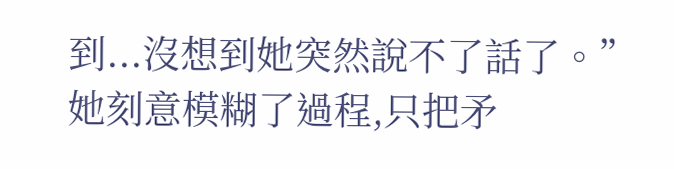到...沒想到她突然說不了話了。”
她刻意模糊了過程,只把矛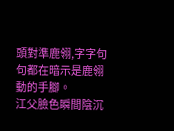頭對準鹿翎,字字句句都在暗示是鹿翎動的手腳。
江父臉色瞬間陰沉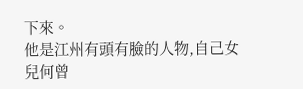下來。
他是江州有頭有臉的人物,自己女兒何曾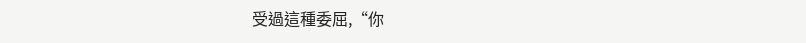受過這種委屈,“你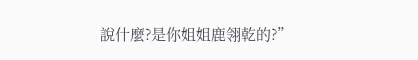說什麼?是你姐姐鹿翎乾的?”